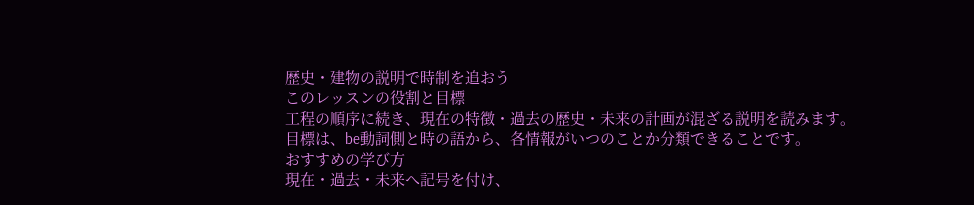歴史・建物の説明で時制を追おう
このレッスンの役割と目標
工程の順序に続き、現在の特徴・過去の歴史・未来の計画が混ざる説明を読みます。
目標は、be動詞側と時の語から、各情報がいつのことか分類できることです。
おすすめの学び方
現在・過去・未来へ記号を付け、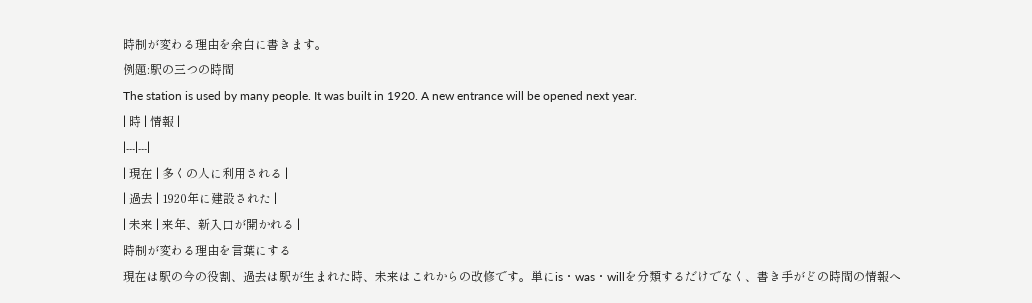時制が変わる理由を余白に書きます。
例題:駅の三つの時間
The station is used by many people. It was built in 1920. A new entrance will be opened next year.
| 時 | 情報 |
|---|---|
| 現在 | 多くの人に利用される |
| 過去 | 1920年に建設された |
| 未来 | 来年、新入口が開かれる |
時制が変わる理由を言葉にする
現在は駅の今の役割、過去は駅が生まれた時、未来はこれからの改修です。単にis・was・willを分類するだけでなく、書き手がどの時間の情報へ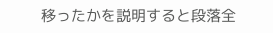移ったかを説明すると段落全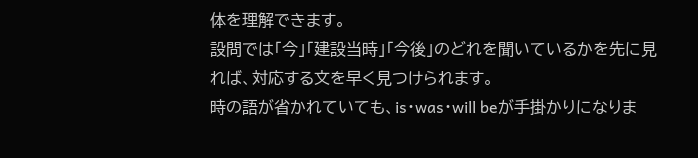体を理解できます。
設問では「今」「建設当時」「今後」のどれを聞いているかを先に見れば、対応する文を早く見つけられます。
時の語が省かれていても、is・was・will beが手掛かりになりま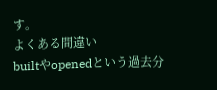す。
よくある間違い
builtやopenedという過去分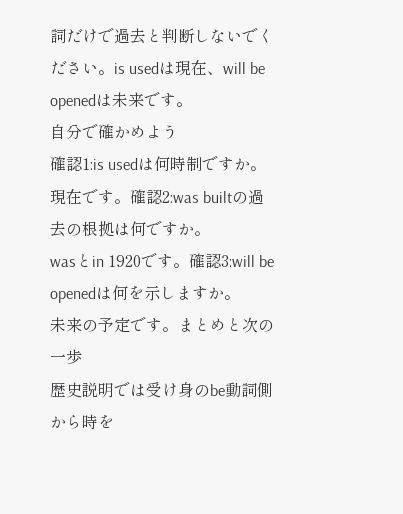詞だけで過去と判断しないでください。is usedは現在、will be openedは未来です。
自分で確かめよう
確認1:is usedは何時制ですか。
現在です。確認2:was builtの過去の根拠は何ですか。
wasとin 1920です。確認3:will be openedは何を示しますか。
未来の予定です。まとめと次の一歩
歴史説明では受け身のbe動詞側から時を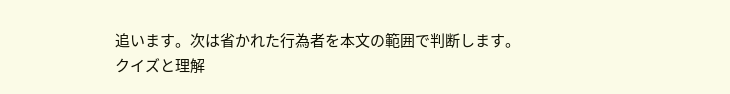追います。次は省かれた行為者を本文の範囲で判断します。
クイズと理解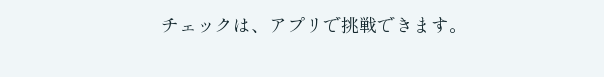チェックは、アプリで挑戦できます。